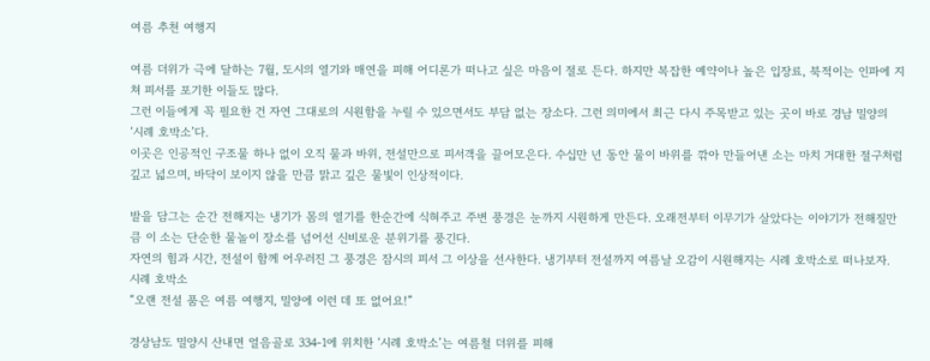여름 추천 여행지

여름 더위가 극에 달하는 7월, 도시의 열기와 매연을 피해 어디론가 떠나고 싶은 마음이 절로 든다. 하지만 복잡한 예약이나 높은 입장료, 북적이는 인파에 지쳐 피서를 포기한 이들도 많다.
그런 이들에게 꼭 필요한 건 자연 그대로의 시원함을 누릴 수 있으면서도 부담 없는 장소다. 그런 의미에서 최근 다시 주목받고 있는 곳이 바로 경남 밀양의 ‘시례 호박소’다.
이곳은 인공적인 구조물 하나 없이 오직 물과 바위, 전설만으로 피서객을 끌어모은다. 수십만 년 동안 물이 바위를 깎아 만들어낸 소는 마치 거대한 절구처럼 깊고 넓으며, 바닥이 보이지 않을 만큼 맑고 깊은 물빛이 인상적이다.

발을 담그는 순간 전해지는 냉기가 몸의 열기를 한순간에 식혀주고 주변 풍경은 눈까지 시원하게 만든다. 오래전부터 이무기가 살았다는 이야기가 전해질만큼 이 소는 단순한 물놀이 장소를 넘어선 신비로운 분위기를 풍긴다.
자연의 힘과 시간, 전설이 함께 어우러진 그 풍경은 잠시의 피서 그 이상을 선사한다. 냉기부터 전설까지 여름날 오감이 시원해지는 시례 호박소로 떠나보자.
시례 호박소
“오랜 전설 품은 여름 여행지, 밀양에 이런 데 또 없어요!”

경상남도 밀양시 산내면 얼음골로 334-1에 위치한 ‘시례 호박소’는 여름철 더위를 피해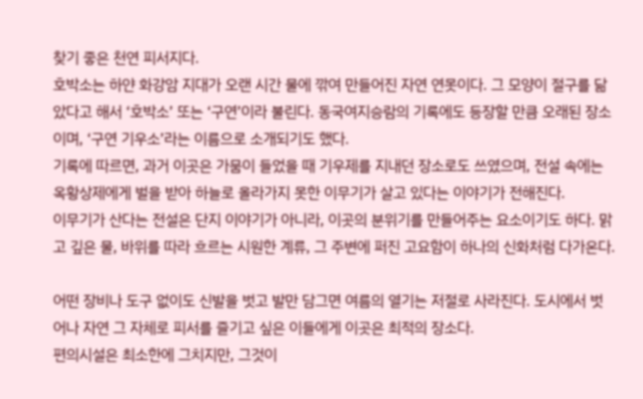찾기 좋은 천연 피서지다.
호박소는 하얀 화강암 지대가 오랜 시간 물에 깎여 만들어진 자연 연못이다. 그 모양이 절구를 닮았다고 해서 ‘호박소’ 또는 ‘구연’이라 불린다. 동국여지승람의 기록에도 등장할 만큼 오래된 장소이며, ‘구연 기우소’라는 이름으로 소개되기도 했다.
기록에 따르면, 과거 이곳은 가뭄이 들었을 때 기우제를 지내던 장소로도 쓰였으며, 전설 속에는 옥황상제에게 벌을 받아 하늘로 올라가지 못한 이무기가 살고 있다는 이야기가 전해진다.
이무기가 산다는 전설은 단지 이야기가 아니라, 이곳의 분위기를 만들어주는 요소이기도 하다. 맑고 깊은 물, 바위를 따라 흐르는 시원한 계류, 그 주변에 퍼진 고요함이 하나의 신화처럼 다가온다.

어떤 장비나 도구 없이도 신발을 벗고 발만 담그면 여름의 열기는 저절로 사라진다. 도시에서 벗어나 자연 그 자체로 피서를 즐기고 싶은 이들에게 이곳은 최적의 장소다.
편의시설은 최소한에 그치지만, 그것이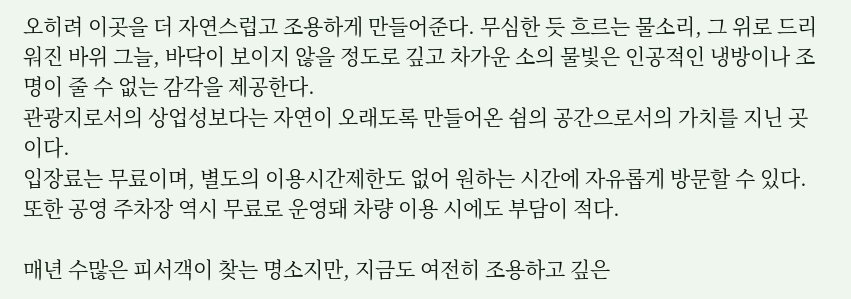오히려 이곳을 더 자연스럽고 조용하게 만들어준다. 무심한 듯 흐르는 물소리, 그 위로 드리워진 바위 그늘, 바닥이 보이지 않을 정도로 깊고 차가운 소의 물빛은 인공적인 냉방이나 조명이 줄 수 없는 감각을 제공한다.
관광지로서의 상업성보다는 자연이 오래도록 만들어온 쉼의 공간으로서의 가치를 지닌 곳이다.
입장료는 무료이며, 별도의 이용시간제한도 없어 원하는 시간에 자유롭게 방문할 수 있다. 또한 공영 주차장 역시 무료로 운영돼 차량 이용 시에도 부담이 적다.

매년 수많은 피서객이 찾는 명소지만, 지금도 여전히 조용하고 깊은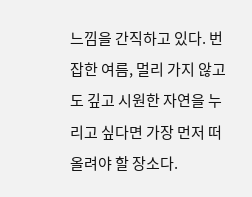느낌을 간직하고 있다. 번잡한 여름, 멀리 가지 않고도 깊고 시원한 자연을 누리고 싶다면 가장 먼저 떠올려야 할 장소다.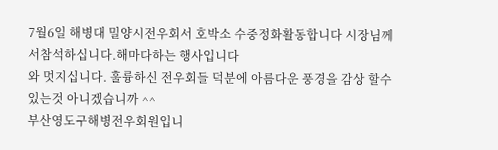7월6일 해병대 밀양시전우회서 호박소 수중정화활동합니다 시장님께서참석하십니다.해마다하는 행사입니다
와 멋지십니다. 훌륭하신 전우회들 덕분에 아름다운 풍경을 감상 할수 있는것 아니겠습니까 ^^
부산영도구해병전우회원입니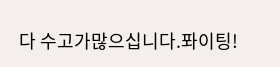다 수고가많으십니다.퐈이팅!